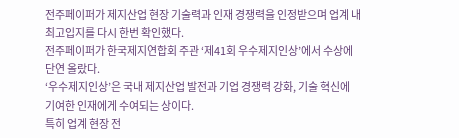전주페이퍼가 제지산업 현장 기술력과 인재 경쟁력을 인정받으며 업계 내 최고입지를 다시 한번 확인했다.
전주페이퍼가 한국제지연합회 주관 ‘제41회 우수제지인상’에서 수상에 단연 올랐다.
‘우수제지인상’은 국내 제지산업 발전과 기업 경쟁력 강화, 기술 혁신에 기여한 인재에게 수여되는 상이다.
특히 업계 현장 전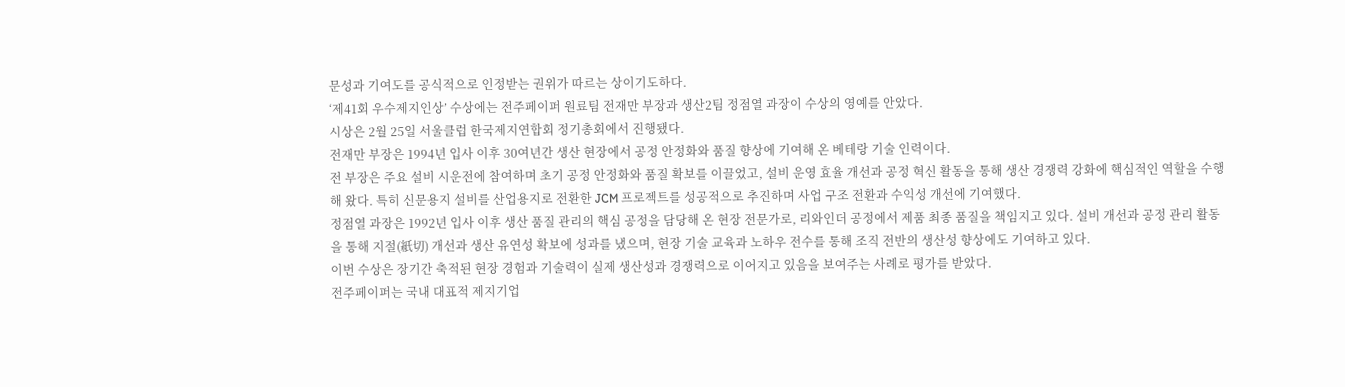문성과 기여도를 공식적으로 인정받는 권위가 따르는 상이기도하다.
‘제41회 우수제지인상’ 수상에는 전주페이퍼 원료팀 전재만 부장과 생산2팀 정점열 과장이 수상의 영예를 안았다.
시상은 2월 25일 서울클럽 한국제지연합회 정기총회에서 진행됐다.
전재만 부장은 1994년 입사 이후 30여년간 생산 현장에서 공정 안정화와 품질 향상에 기여해 온 베테랑 기술 인력이다.
전 부장은 주요 설비 시운전에 참여하며 초기 공정 안정화와 품질 확보를 이끌었고, 설비 운영 효율 개선과 공정 혁신 활동을 통해 생산 경쟁력 강화에 핵심적인 역할을 수행해 왔다. 특히 신문용지 설비를 산업용지로 전환한 JCM 프로젝트를 성공적으로 추진하며 사업 구조 전환과 수익성 개선에 기여했다.
정점열 과장은 1992년 입사 이후 생산 품질 관리의 핵심 공정을 담당해 온 현장 전문가로, 리와인더 공정에서 제품 최종 품질을 책임지고 있다. 설비 개선과 공정 관리 활동을 통해 지절(紙切) 개선과 생산 유연성 확보에 성과를 냈으며, 현장 기술 교육과 노하우 전수를 통해 조직 전반의 생산성 향상에도 기여하고 있다.
이번 수상은 장기간 축적된 현장 경험과 기술력이 실제 생산성과 경쟁력으로 이어지고 있음을 보여주는 사례로 평가를 받았다.
전주페이퍼는 국내 대표적 제지기업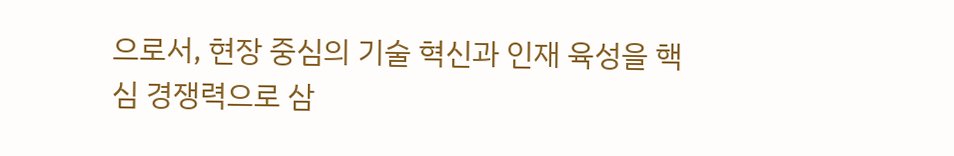으로서, 현장 중심의 기술 혁신과 인재 육성을 핵심 경쟁력으로 삼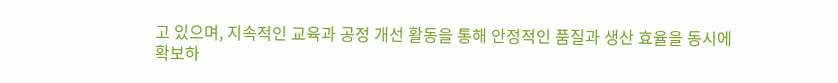고 있으며, 지속적인 교육과 공정 개선 활동을 통해 안정적인 품질과 생산 효율을 동시에 확보하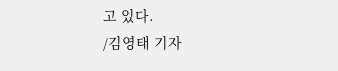고 있다.
/김영태 기자